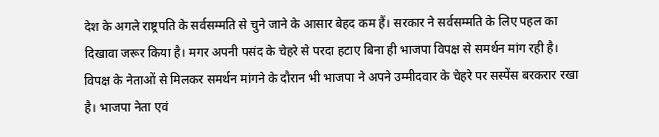देश के अगले राष्ट्रपति के सर्वसम्मति से चुने जाने के आसार बेहद कम हैं। सरकार ने सर्वसम्मति के लिए पहल का दिखावा जरूर किया है। मगर अपनी पसंद के चेहरे से परदा हटाए बिना ही भाजपा विपक्ष से समर्थन मांग रही है।
विपक्ष के नेताओं से मिलकर समर्थन मांगने के दौरान भी भाजपा ने अपने उम्मीदवार के चेहरे पर सस्पेंस बरकरार रखा है। भाजपा नेता एवं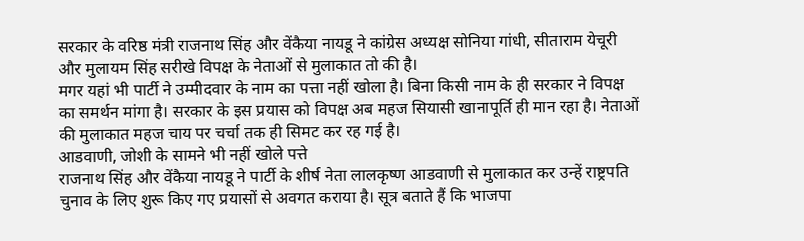सरकार के वरिष्ठ मंत्री राजनाथ सिंह और वेंकैया नायडू ने कांग्रेस अध्यक्ष सोनिया गांधी, सीताराम येचूरी और मुलायम सिंह सरीखे विपक्ष के नेताओं से मुलाकात तो की है।
मगर यहां भी पार्टी ने उम्मीदवार के नाम का पत्ता नहीं खोला है। बिना किसी नाम के ही सरकार ने विपक्ष का समर्थन मांगा है। सरकार के इस प्रयास को विपक्ष अब महज सियासी खानापूर्ति ही मान रहा है। नेताओं की मुलाकात महज चाय पर चर्चा तक ही सिमट कर रह गई है।
आडवाणी, जोशी के सामने भी नहीं खोले पत्ते
राजनाथ सिंह और वेंकैया नायडू ने पार्टी के शीर्ष नेता लालकृष्ण आडवाणी से मुलाकात कर उन्हें राष्ट्रपति चुनाव के लिए शुरू किए गए प्रयासों से अवगत कराया है। सूत्र बताते हैं कि भाजपा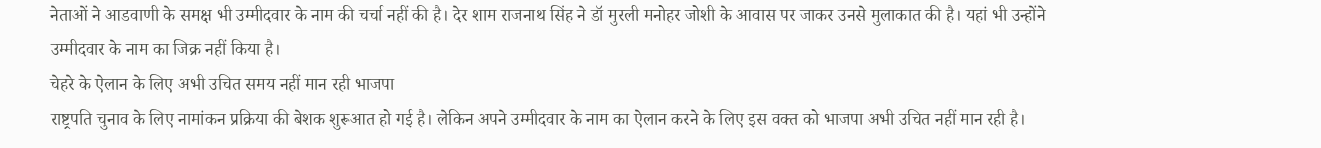नेताओं ने आडवाणी के समक्ष भी उम्मीदवार के नाम की चर्चा नहीं की है। देर शाम राजनाथ सिंह ने डॉ मुरली मनोहर जोशी के आवास पर जाकर उनसे मुलाकात की है। यहां भी उन्होंने उम्मीदवार के नाम का जिक्र नहीं किया है।
चेहरे के ऐलान के लिए अभी उचित समय नहीं मान रही भाजपा
राष्ट्रपति चुनाव के लिए नामांकन प्रक्रिया की बेशक शुरूआत हो गई है। लेकिन अपने उम्मीदवार के नाम का ऐलान करने के लिए इस वक्त को भाजपा अभी उचित नहीं मान रही है।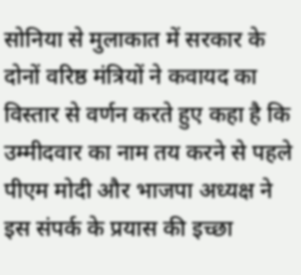सोनिया से मुलाकात में सरकार के दोनों वरिष्ठ मंत्रियों ने कवायद का विस्तार से वर्णन करते हुए कहा है कि उम्मीदवार का नाम तय करने से पहले पीएम मोदी और भाजपा अध्यक्ष ने इस संपर्क के प्रयास की इच्छा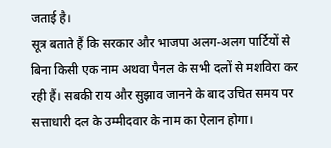जताई है।
सूत्र बताते हैं कि सरकार और भाजपा अलग-अलग पार्टियों से बिना किसी एक नाम अथवा पैनल के सभी दलों से मशविरा कर रही हैं। सबकी राय और सुझाव जानने के बाद उचित समय पर सत्ताधारी दल के उम्मीदवार के नाम का ऐलान होगा।